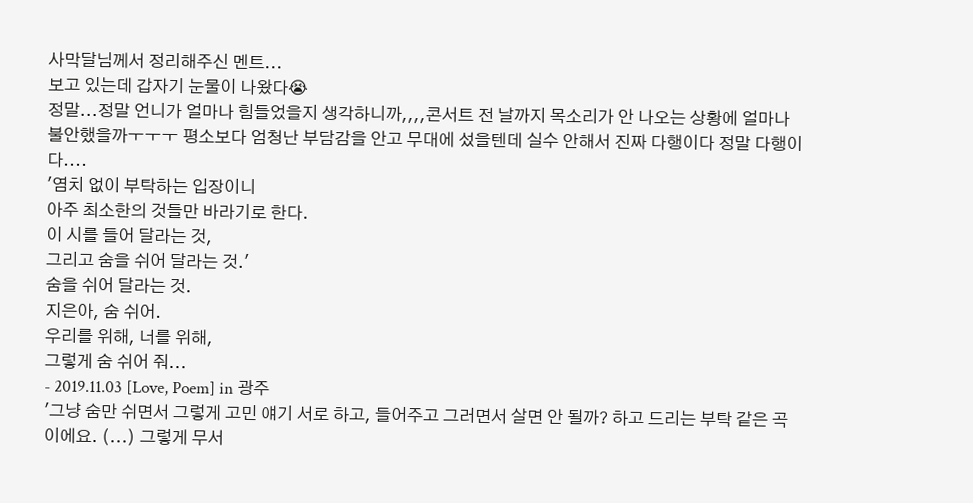사막달님께서 정리해주신 멘트...
보고 있는데 갑자기 눈물이 나왔다😭
정말...정말 언니가 얼마나 힘들었을지 생각하니까,,,,콘서트 전 날까지 목소리가 안 나오는 상황에 얼마나 불안했을까ㅜㅜㅜ 평소보다 엄청난 부담감을 안고 무대에 섰을텐데 실수 안해서 진짜 다행이다 정말 다행이다....
'염치 없이 부탁하는 입장이니
아주 최소한의 것들만 바라기로 한다.
이 시를 들어 달라는 것,
그리고 숨을 쉬어 달라는 것.'
숨을 쉬어 달라는 것.
지은아, 숨 쉬어.
우리를 위해, 너를 위해,
그렇게 숨 쉬어 줘...
- 2019.11.03 [Love, Poem] in 광주
'그냥 숨만 쉬면서 그렇게 고민 얘기 서로 하고, 들어주고 그러면서 살면 안 될까? 하고 드리는 부탁 같은 곡이에요. (...) 그렇게 무서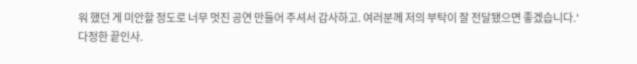워 했던 게 미안할 정도로 너무 멋진 공연 만들어 주셔서 감사하고. 여러분께 저의 부탁이 잘 전달됐으면 좋겠습니다.'
다정한 끝인사.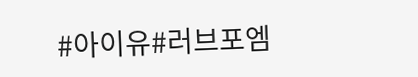#아이유#러브포엠